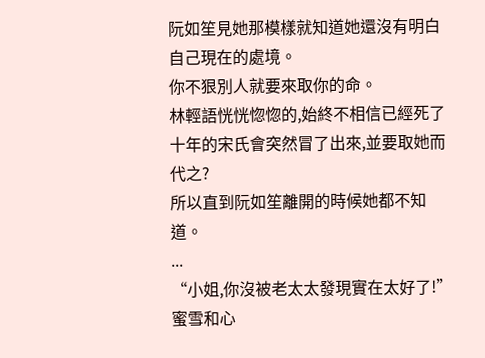阮如笙見她那模樣就知道她還沒有明白自己現在的處境。
你不狠別人就要來取你的命。
林輕語恍恍惚惚的,始終不相信已經死了十年的宋氏會突然冒了出來,並要取她而代之?
所以直到阮如笙離開的時候她都不知道。
...
“小姐,你沒被老太太發現實在太好了!”
蜜雪和心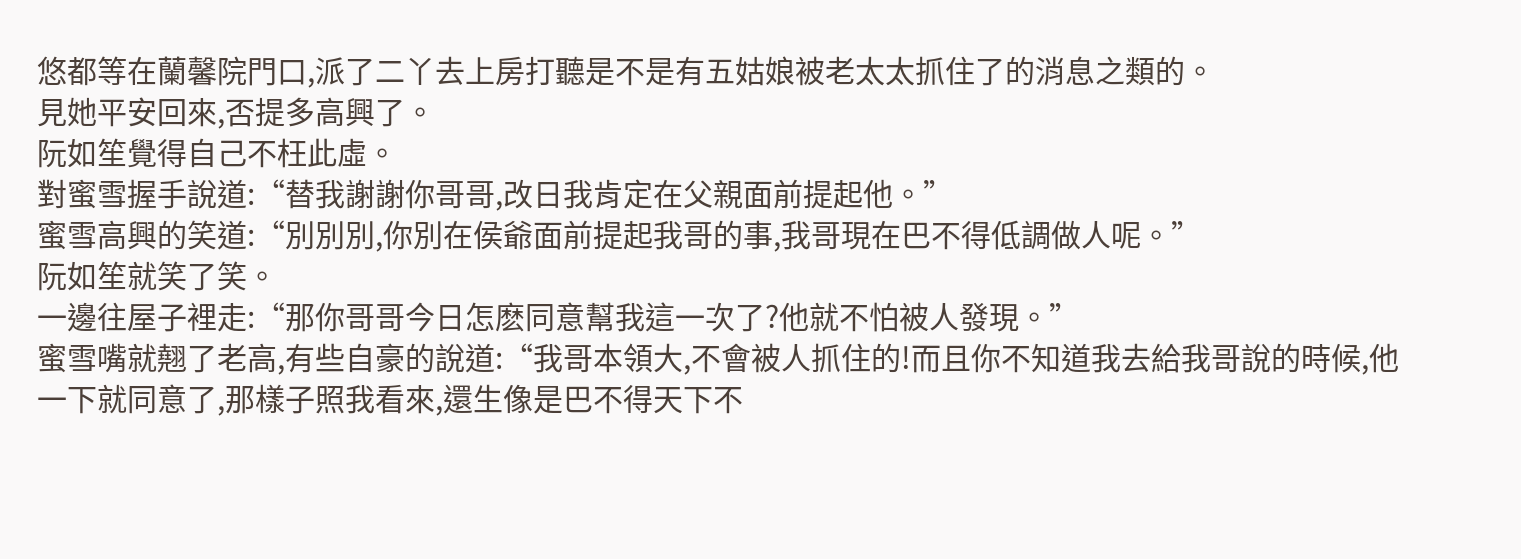悠都等在蘭馨院門口,派了二丫去上房打聽是不是有五姑娘被老太太抓住了的消息之類的。
見她平安回來,否提多高興了。
阮如笙覺得自己不枉此虛。
對蜜雪握手說道:“替我謝謝你哥哥,改日我肯定在父親面前提起他。”
蜜雪高興的笑道:“別別別,你別在侯爺面前提起我哥的事,我哥現在巴不得低調做人呢。”
阮如笙就笑了笑。
一邊往屋子裡走:“那你哥哥今日怎麽同意幫我這一次了?他就不怕被人發現。”
蜜雪嘴就翹了老高,有些自豪的說道:“我哥本領大,不會被人抓住的!而且你不知道我去給我哥說的時候,他一下就同意了,那樣子照我看來,還生像是巴不得天下不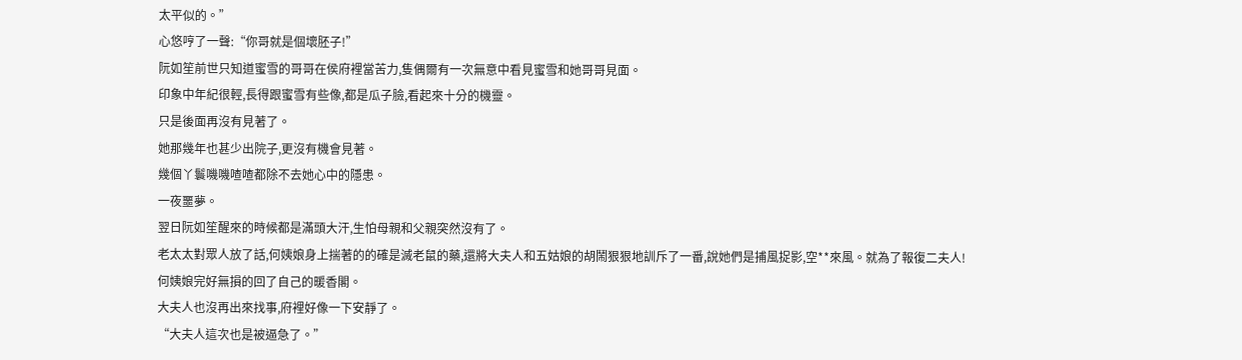太平似的。”
心悠哼了一聲:“你哥就是個壞胚子!”
阮如笙前世只知道蜜雪的哥哥在侯府裡當苦力,隻偶爾有一次無意中看見蜜雪和她哥哥見面。
印象中年紀很輕,長得跟蜜雪有些像,都是瓜子臉,看起來十分的機靈。
只是後面再沒有見著了。
她那幾年也甚少出院子,更沒有機會見著。
幾個丫鬟嘰嘰喳喳都除不去她心中的隱患。
一夜噩夢。
翌日阮如笙醒來的時候都是滿頭大汗,生怕母親和父親突然沒有了。
老太太對眾人放了話,何姨娘身上揣著的的確是滅老鼠的藥,還將大夫人和五姑娘的胡鬧狠狠地訓斥了一番,說她們是捕風捉影,空**來風。就為了報復二夫人!
何姨娘完好無損的回了自己的暖香閣。
大夫人也沒再出來找事,府裡好像一下安靜了。
“大夫人這次也是被逼急了。”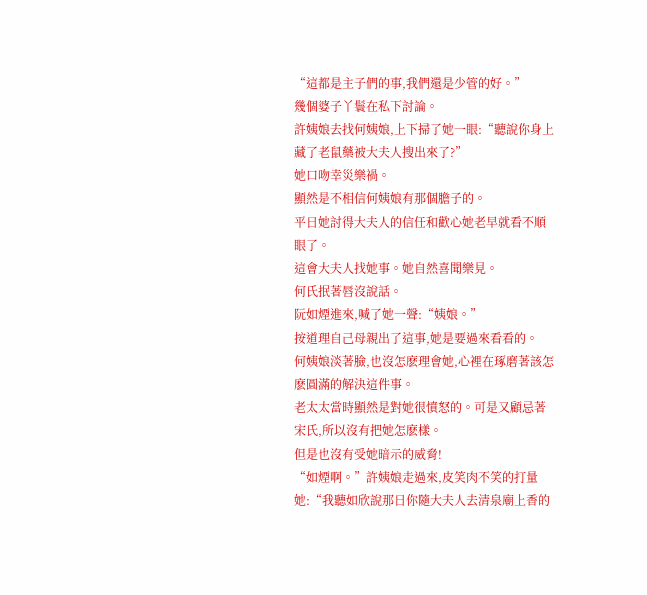“這都是主子們的事,我們還是少管的好。”
幾個婆子丫鬟在私下討論。
許姨娘去找何姨娘,上下掃了她一眼:“聽說你身上藏了老鼠藥被大夫人搜出來了?”
她口吻幸災樂禍。
顯然是不相信何姨娘有那個膽子的。
平日她討得大夫人的信任和歡心她老早就看不順眼了。
這會大夫人找她事。她自然喜聞樂見。
何氏抿著唇沒說話。
阮如煙進來,喊了她一聲:“姨娘。”
按道理自己母親出了這事,她是要過來看看的。
何姨娘淡著臉,也沒怎麽理會她,心裡在琢磨著該怎麽圓滿的解決這件事。
老太太當時顯然是對她很憤怒的。可是又顧忌著宋氏,所以沒有把她怎麽樣。
但是也沒有受她暗示的威脅!
“如煙啊。”許姨娘走過來,皮笑肉不笑的打量她:“我聽如欣說那日你隨大夫人去清泉廟上香的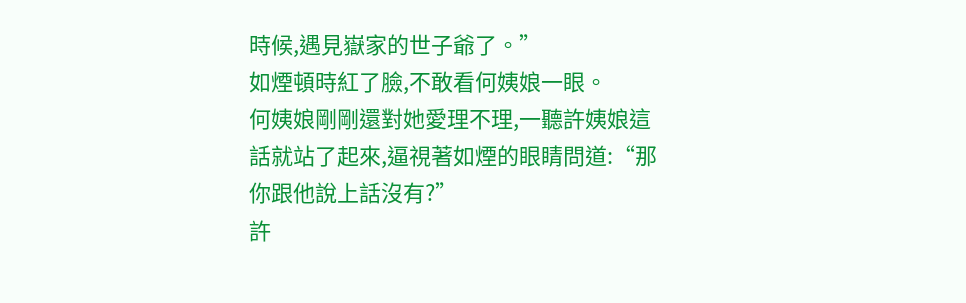時候,遇見嶽家的世子爺了。”
如煙頓時紅了臉,不敢看何姨娘一眼。
何姨娘剛剛還對她愛理不理,一聽許姨娘這話就站了起來,逼視著如煙的眼睛問道:“那你跟他說上話沒有?”
許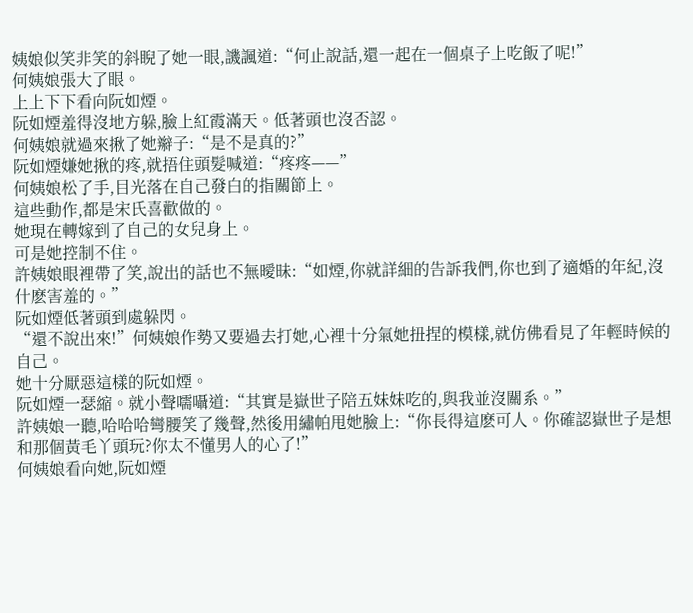姨娘似笑非笑的斜睨了她一眼,譏諷道:“何止說話,還一起在一個桌子上吃飯了呢!”
何姨娘張大了眼。
上上下下看向阮如煙。
阮如煙羞得沒地方躲,臉上紅霞滿天。低著頭也沒否認。
何姨娘就過來揪了她辮子:“是不是真的?”
阮如煙嫌她揪的疼,就捂住頭髮喊道:“疼疼——”
何姨娘松了手,目光落在自己發白的指關節上。
這些動作,都是宋氏喜歡做的。
她現在轉嫁到了自己的女兒身上。
可是她控制不住。
許姨娘眼裡帶了笑,說出的話也不無曖昧:“如煙,你就詳細的告訴我們,你也到了適婚的年紀,沒什麽害羞的。”
阮如煙低著頭到處躲閃。
“還不說出來!”何姨娘作勢又要過去打她,心裡十分氣她扭捏的模樣,就仿佛看見了年輕時候的自己。
她十分厭惡這樣的阮如煙。
阮如煙一瑟縮。就小聲嚅囁道:“其實是嶽世子陪五妹妹吃的,與我並沒關系。”
許姨娘一聽,哈哈哈彎腰笑了幾聲,然後用繡帕甩她臉上:“你長得這麽可人。你確認嶽世子是想和那個黃毛丫頭玩?你太不懂男人的心了!”
何姨娘看向她,阮如煙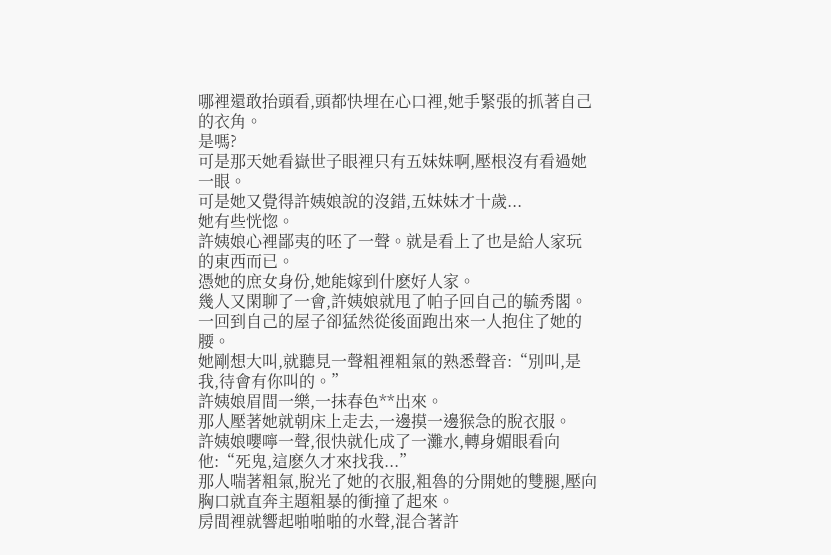哪裡還敢抬頭看,頭都快埋在心口裡,她手緊張的抓著自己的衣角。
是嗎?
可是那天她看嶽世子眼裡只有五妹妹啊,壓根沒有看過她一眼。
可是她又覺得許姨娘說的沒錯,五妹妹才十歲...
她有些恍惚。
許姨娘心裡鄙夷的呸了一聲。就是看上了也是給人家玩的東西而已。
憑她的庶女身份,她能嫁到什麽好人家。
幾人又閑聊了一會,許姨娘就甩了帕子回自己的毓秀閣。
一回到自己的屋子卻猛然從後面跑出來一人抱住了她的腰。
她剛想大叫,就聽見一聲粗裡粗氣的熟悉聲音:“別叫,是我,待會有你叫的。”
許姨娘眉間一樂,一抹春色**出來。
那人壓著她就朝床上走去,一邊摸一邊猴急的脫衣服。
許姨娘嚶嚀一聲,很快就化成了一灘水,轉身媚眼看向他:“死鬼,這麽久才來找我...”
那人喘著粗氣,脫光了她的衣服,粗魯的分開她的雙腿,壓向胸口就直奔主題粗暴的衝撞了起來。
房間裡就響起啪啪啪的水聲,混合著許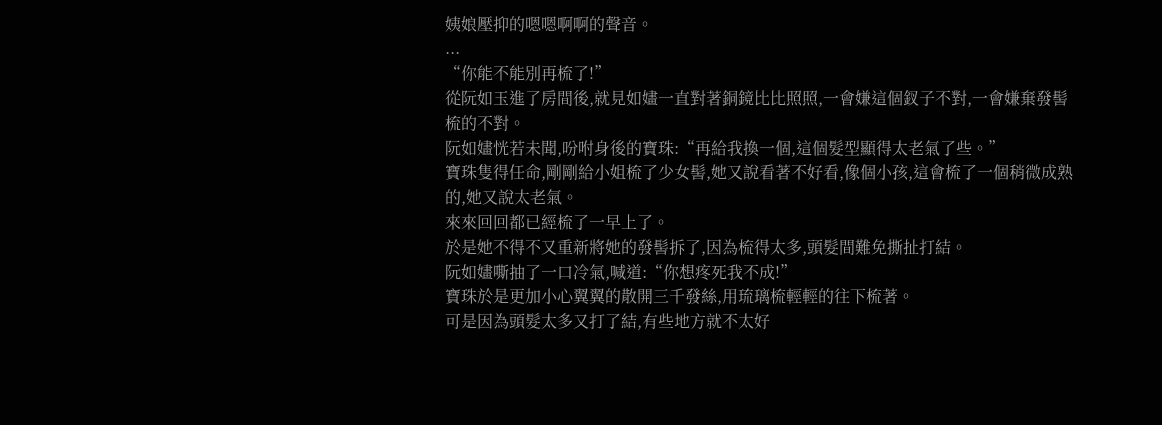姨娘壓抑的嗯嗯啊啊的聲音。
...
“你能不能別再梳了!”
從阮如玉進了房間後,就見如嫿一直對著銅鏡比比照照,一會嫌這個釵子不對,一會嫌棄發髻梳的不對。
阮如嫿恍若未聞,吩咐身後的寶珠:“再給我換一個,這個髮型顯得太老氣了些。”
寶珠隻得任命,剛剛給小姐梳了少女髻,她又說看著不好看,像個小孩,這會梳了一個稍微成熟的,她又說太老氣。
來來回回都已經梳了一早上了。
於是她不得不又重新將她的發髻拆了,因為梳得太多,頭髮間難免撕扯打結。
阮如嫿嘶抽了一口冷氣,喊道:“你想疼死我不成!”
寶珠於是更加小心翼翼的散開三千發絲,用琉璃梳輕輕的往下梳著。
可是因為頭髮太多又打了結,有些地方就不太好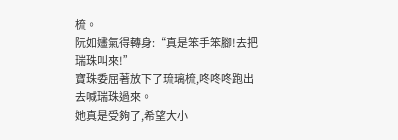梳。
阮如嫿氣得轉身:“真是笨手笨腳!去把瑞珠叫來!”
寶珠委屈著放下了琉璃梳,咚咚咚跑出去喊瑞珠過來。
她真是受夠了,希望大小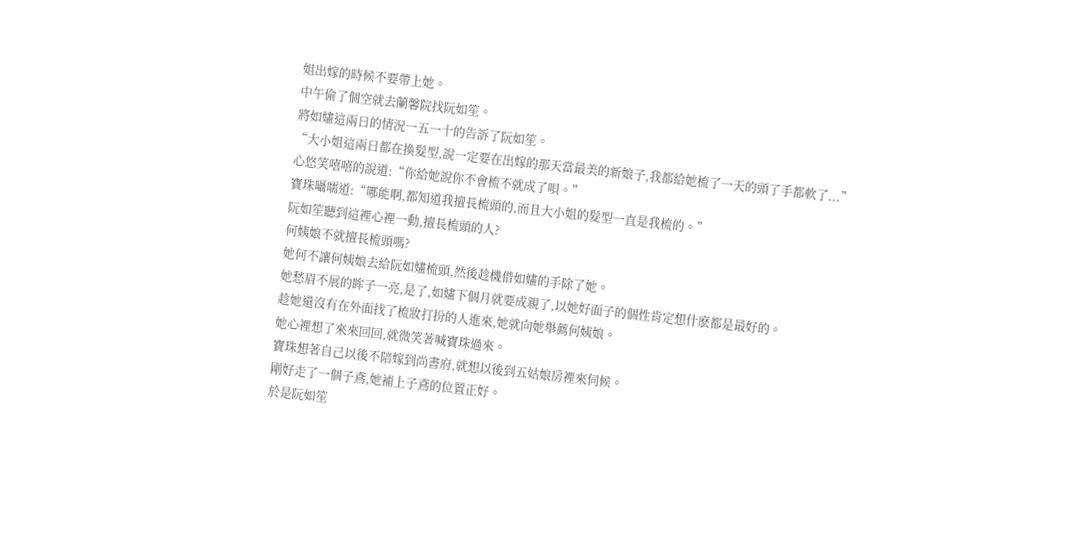姐出嫁的時候不要帶上她。
中午偷了個空就去蘭馨院找阮如笙。
將如嫿這兩日的情況一五一十的告訴了阮如笙。
“大小姐這兩日都在換髮型,說一定要在出嫁的那天當最美的新娘子,我都給她梳了一天的頭了手都軟了...”
心悠笑嘻嘻的說道:“你給她說你不會梳不就成了唄。”
寶珠囁嚅道:“哪能啊,都知道我擅長梳頭的,而且大小姐的髮型一直是我梳的。”
阮如笙聽到這裡心裡一動,擅長梳頭的人?
何姨娘不就擅長梳頭嗎?
她何不讓何姨娘去給阮如嫿梳頭,然後趁機借如嫿的手除了她。
她愁眉不展的眸子一亮,是了,如嫿下個月就要成親了,以她好面子的個性肯定想什麽都是最好的。
趁她還沒有在外面找了梳妝打扮的人進來,她就向她舉薦何姨娘。
她心裡想了來來回回,就微笑著喊寶珠過來。
寶珠想著自己以後不陪嫁到尚書府,就想以後到五姑娘房裡來伺候。
剛好走了一個子鳶,她補上子鳶的位置正好。
於是阮如笙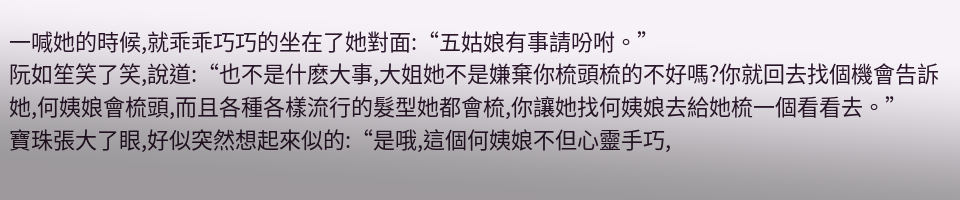一喊她的時候,就乖乖巧巧的坐在了她對面:“五姑娘有事請吩咐。”
阮如笙笑了笑,說道:“也不是什麽大事,大姐她不是嫌棄你梳頭梳的不好嗎?你就回去找個機會告訴她,何姨娘會梳頭,而且各種各樣流行的髮型她都會梳,你讓她找何姨娘去給她梳一個看看去。”
寶珠張大了眼,好似突然想起來似的:“是哦,這個何姨娘不但心靈手巧,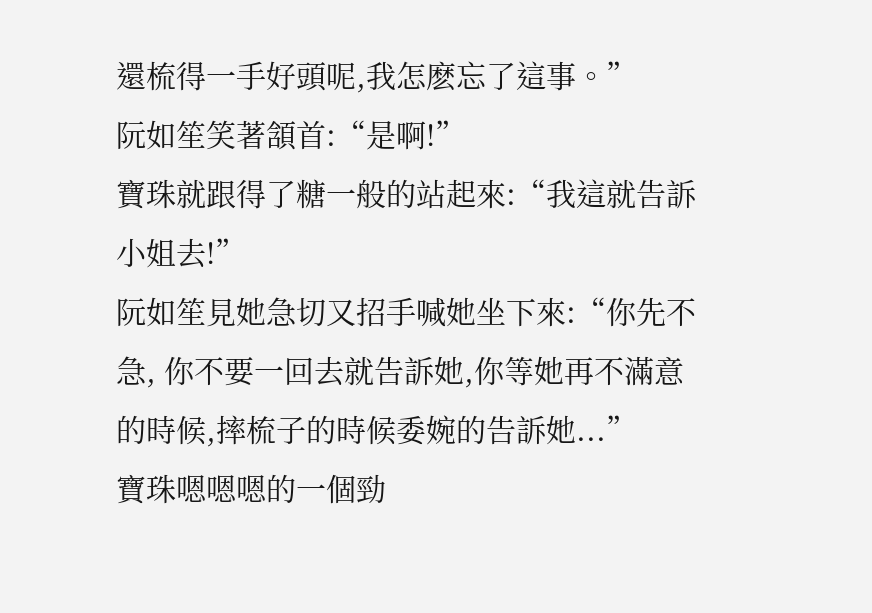還梳得一手好頭呢,我怎麽忘了這事。”
阮如笙笑著頷首:“是啊!”
寶珠就跟得了糖一般的站起來:“我這就告訴小姐去!”
阮如笙見她急切又招手喊她坐下來:“你先不急, 你不要一回去就告訴她,你等她再不滿意的時候,摔梳子的時候委婉的告訴她...”
寶珠嗯嗯嗯的一個勁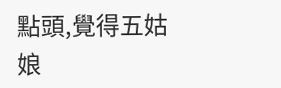點頭,覺得五姑娘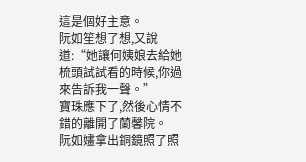這是個好主意。
阮如笙想了想,又說道:“她讓何姨娘去給她梳頭試試看的時候,你過來告訴我一聲。”
寶珠應下了,然後心情不錯的離開了蘭馨院。
阮如嫿拿出銅鏡照了照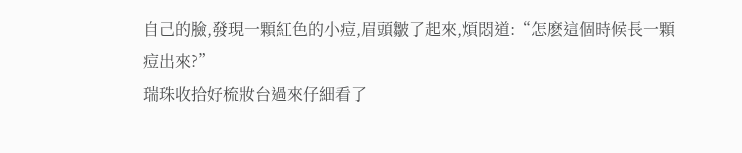自己的臉,發現一顆紅色的小痘,眉頭皺了起來,煩悶道:“怎麽這個時候長一顆痘出來?”
瑞珠收拾好梳妝台過來仔細看了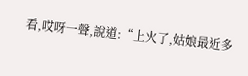看,哎呀一聲,說道:“上火了,姑娘最近多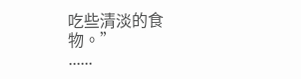吃些清淡的食物。”
......